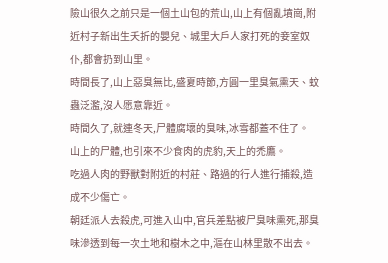險山很久之前只是一個土山包的荒山,山上有個亂墳崗,附近村子新出生夭折的嬰兒、城里大戶人家打死的妾室奴仆,都會扔到山里。
時間長了,山上惡臭無比,盛夏時節,方圓一里臭氣熏天、蚊蟲泛濫,沒人愿意靠近。
時間久了,就連冬天,尸體腐壞的臭味,冰雪都蓋不住了。
山上的尸體,也引來不少食肉的虎豹,天上的禿鷹。
吃過人肉的野獸對附近的村莊、路過的行人進行捕殺,造成不少傷亡。
朝廷派人去殺虎,可進入山中,官兵差點被尸臭味熏死,那臭味滲透到每一次土地和樹木之中,漚在山林里散不出去。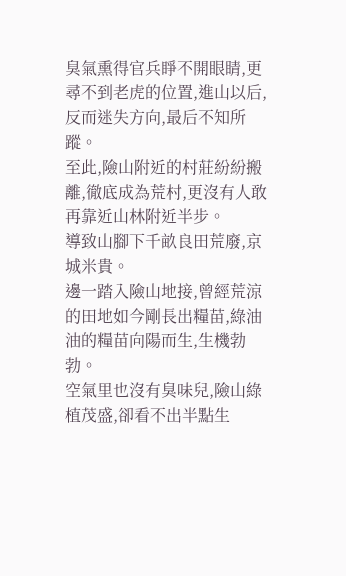臭氣熏得官兵睜不開眼睛,更尋不到老虎的位置,進山以后,反而迷失方向,最后不知所蹤。
至此,險山附近的村莊紛紛搬離,徹底成為荒村,更沒有人敢再靠近山林附近半步。
導致山腳下千畝良田荒廢,京城米貴。
邊一踏入險山地接,曾經荒涼的田地如今剛長出糧苗,綠油油的糧苗向陽而生,生機勃勃。
空氣里也沒有臭味兒,險山綠植茂盛,卻看不出半點生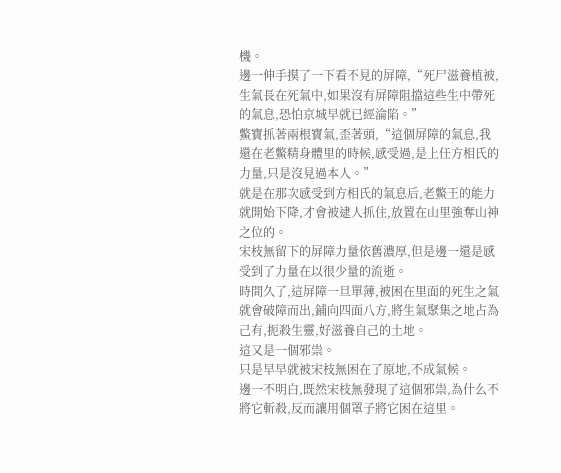機。
邊一伸手摸了一下看不見的屏障,“死尸滋養植被,生氣長在死氣中,如果沒有屏障阻擋這些生中帶死的氣息,恐怕京城早就已經淪陷。”
鱉寶抓著兩根寶氣,歪著頭,“這個屏障的氣息,我還在老鱉精身體里的時候,感受過,是上任方相氏的力量,只是沒見過本人。”
就是在那次感受到方相氏的氣息后,老鱉王的能力就開始下降,才會被逮人抓住,放置在山里強奪山神之位的。
宋枝無留下的屏障力量依舊濃厚,但是邊一還是感受到了力量在以很少量的流逝。
時間久了,這屏障一旦單薄,被困在里面的死生之氣就會破障而出,鋪向四面八方,將生氣聚集之地占為己有,扼殺生靈,好滋養自己的土地。
這又是一個邪祟。
只是早早就被宋枝無困在了原地,不成氣候。
邊一不明白,既然宋枝無發現了這個邪祟,為什么不將它斬殺,反而讓用個罩子將它困在這里。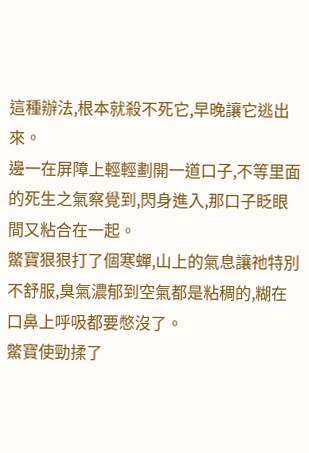這種辦法,根本就殺不死它,早晚讓它逃出來。
邊一在屏障上輕輕劃開一道口子,不等里面的死生之氣察覺到,閃身進入,那口子眨眼間又粘合在一起。
鱉寶狠狠打了個寒蟬,山上的氣息讓祂特別不舒服,臭氣濃郁到空氣都是粘稠的,糊在口鼻上呼吸都要憋沒了。
鱉寶使勁揉了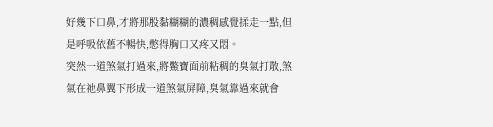好幾下口鼻,才將那股黏糊糊的濃稠感覺揉走一點,但是呼吸依舊不暢快,憋得胸口又疼又悶。
突然一道煞氣打過來,將鱉寶面前粘稠的臭氣打散,煞氣在祂鼻翼下形成一道煞氣屏障,臭氣靠過來就會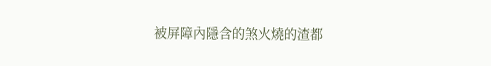被屏障內隱含的煞火燒的渣都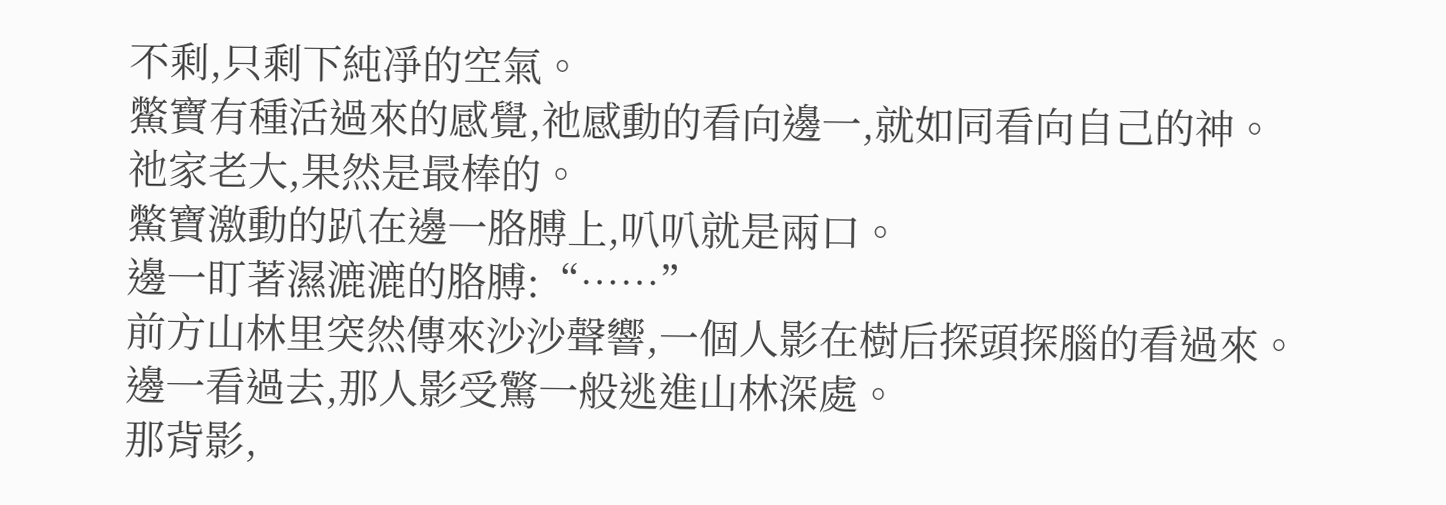不剩,只剩下純凈的空氣。
鱉寶有種活過來的感覺,祂感動的看向邊一,就如同看向自己的神。
祂家老大,果然是最棒的。
鱉寶激動的趴在邊一胳膊上,叭叭就是兩口。
邊一盯著濕漉漉的胳膊:“……”
前方山林里突然傳來沙沙聲響,一個人影在樹后探頭探腦的看過來。
邊一看過去,那人影受驚一般逃進山林深處。
那背影,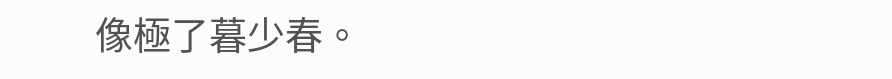像極了暮少春。